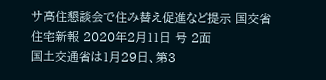サ高住懇談会で住み替え促進など提示 国交省
住宅新報 2020年2月11日 号 2面
国土交通省は1月29日、第3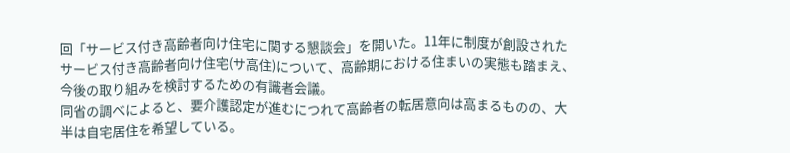回「サービス付き高齢者向け住宅に関する懇談会」を開いた。11年に制度が創設されたサービス付き高齢者向け住宅(サ高住)について、高齢期における住まいの実態も踏まえ、今後の取り組みを検討するための有識者会議。
同省の調べによると、要介護認定が進むにつれて高齢者の転居意向は高まるものの、大半は自宅居住を希望している。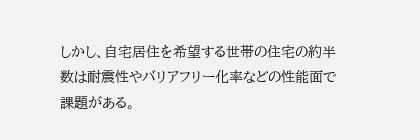しかし、自宅居住を希望する世帯の住宅の約半数は耐震性やバリアフリー化率などの性能面で課題がある。